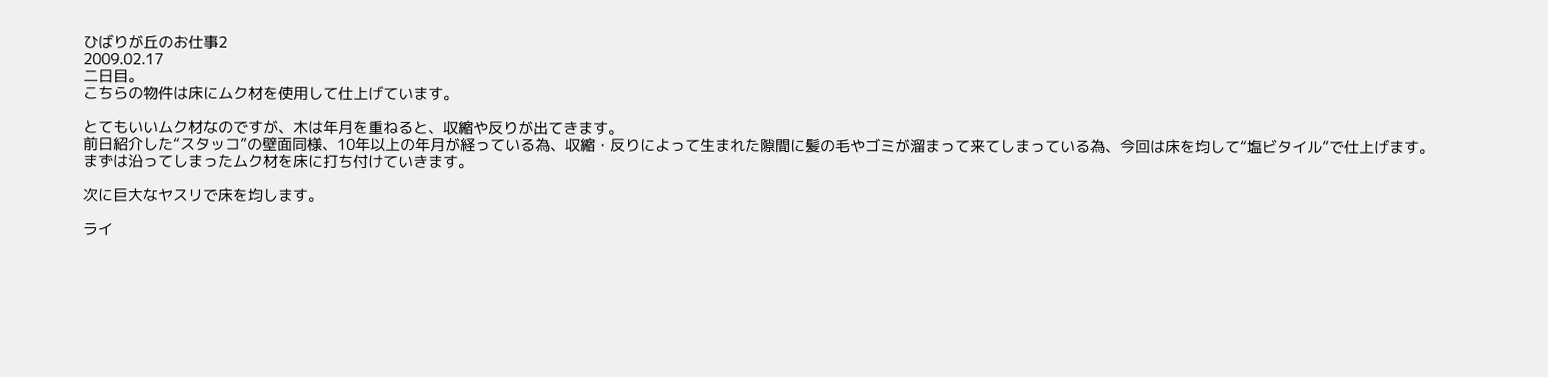ひばりが丘のお仕事2
2009.02.17
二日目。
こちらの物件は床にムク材を使用して仕上げています。

とてもいいムク材なのですが、木は年月を重ねると、収縮や反りが出てきます。
前日紹介した“スタッコ”の壁面同様、10年以上の年月が経っている為、収縮・反りによって生まれた隙間に髪の毛やゴミが溜まって来てしまっている為、今回は床を均して“塩ビタイル”で仕上げます。
まずは沿ってしまったムク材を床に打ち付けていきます。

次に巨大なヤスリで床を均します。

ライ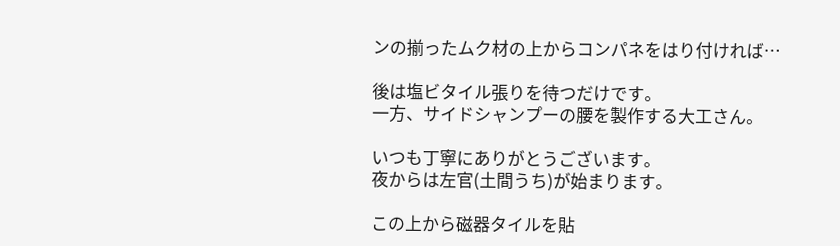ンの揃ったムク材の上からコンパネをはり付ければ…

後は塩ビタイル張りを待つだけです。
一方、サイドシャンプーの腰を製作する大工さん。

いつも丁寧にありがとうございます。
夜からは左官(土間うち)が始まります。

この上から磁器タイルを貼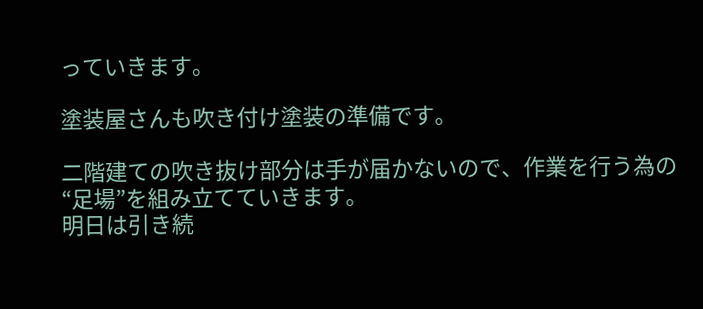っていきます。

塗装屋さんも吹き付け塗装の準備です。

二階建ての吹き抜け部分は手が届かないので、作業を行う為の“足場”を組み立てていきます。
明日は引き続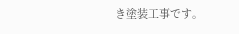き塗装工事です。